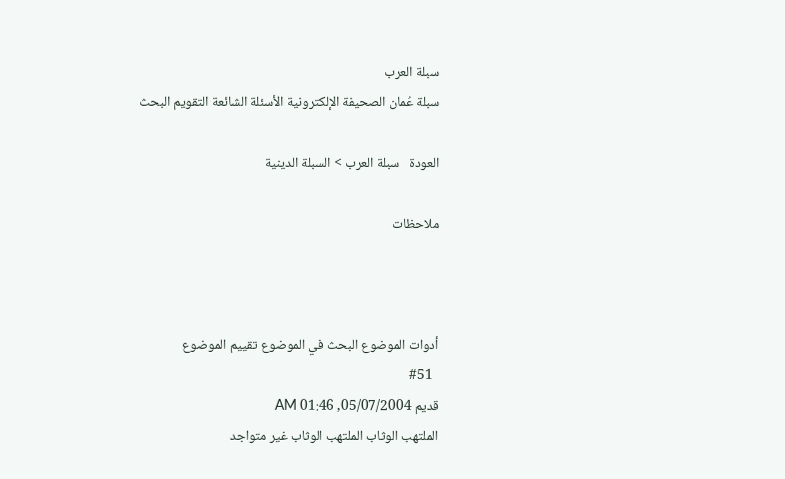سبلة العرب
سبلة عُمان الصحيفة الإلكترونية الأسئلة الشائعة التقويم البحث

العودة   سبلة العرب > السبلة الدينية

ملاحظات



أدوات الموضوع البحث في الموضوع تقييم الموضوع
  #51
قديم 05/07/2004, 01:46 AM
الملتهب الوثاب الملتهب الوثاب غير متواجد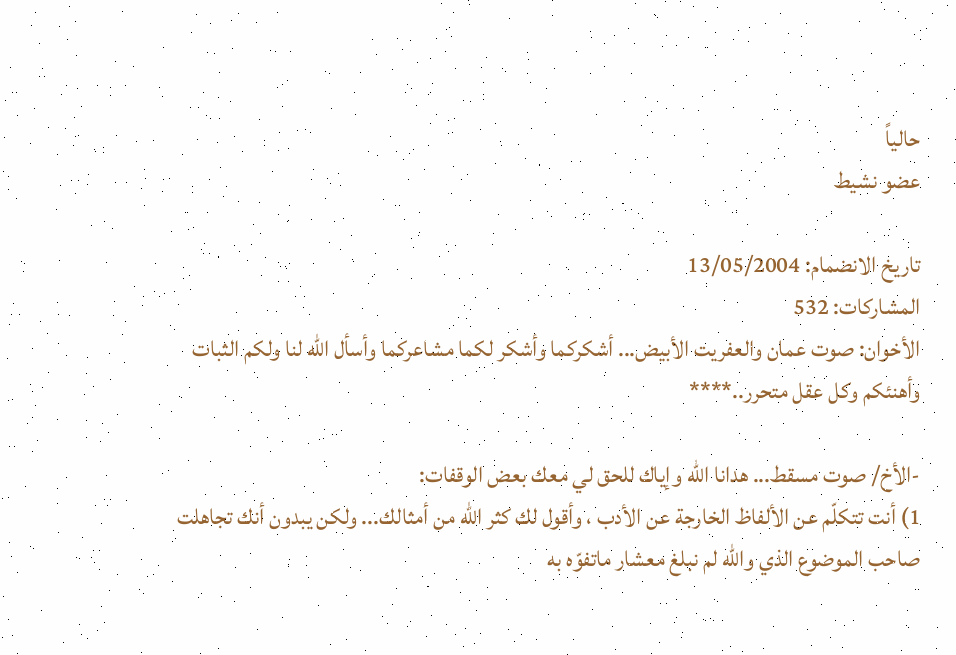حالياً
عضو نشيط

تاريخ الانضمام: 13/05/2004
المشاركات: 532
الأخوان: صوت عمان والعفريت الأبيض... أشكركما وأشكر لكما مشاعركما وأسأل الله لنا ولكم الثبات وأهنئكم وكل عقل متحرر..****

-الأخ/ صوت مسقط... هدانا الله وإياك للحق لي معك بعض الوقفات:
1) أنت تتكلّم عن الألفاظ الخارجة عن الأدب ، وأقول لك كثر الله من أمثالك... ولكن يبدون أنك تجاهلت صاحب الموضوع الذي والله لم نبلغ معشار ماتفوّه به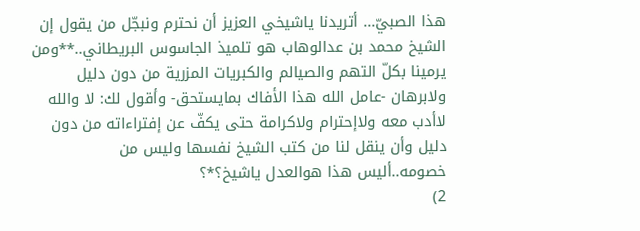هذا الصبيّ... أتريدنا ياشيخي العزيز أن نحترم ونبجّل من يقول إن الشيخ محمد بن عدالوهاب هو تلميذ الجاسوس البريطاني..**ومن يرمينا بكلّ التهم والصيالم والكبريات المزرية من دون دليل ولابرهان -عامل الله هذا الأفاك بمايستحق- وأقول لك: لا والله لاأدب معه ولاإحترام ولاكرامة حتى يكفّ عن إفتراءاته من دون دليل وأن ينقل لنا من كتب الشيخ نفسها وليس من خصومه..أليس هذا هوالعدل ياشيخ؟*؟
2)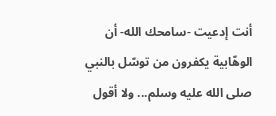أنت إدعيت -سامحك الله- أن الوهّابية يكفرون من توسّل بالنبي صلى الله عليه وسلم... ولا أقول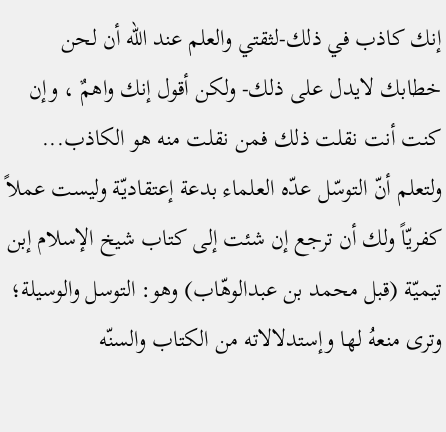إنك كاذب في ذلك-لثقتي والعلم عند الله أن لحن خطابك لايدل على ذلك- ولكن أقول إنك واهمٌ ، وإن كنت أنت نقلت ذلك فمن نقلت منه هو الكاذب... ولتعلم أنّ التوسّل عدّه العلماء بدعة إعتقاديّة وليست عملاً كفريّاً ولك أن ترجع إن شئت إلى كتاب شيخ الإسلام إبن تيميّة (قبل محمد بن عبدالوهّاب) وهو: التوسل والوسيلة؛ وترى منعهُ لها وإستدلالاته من الكتاب والسنّه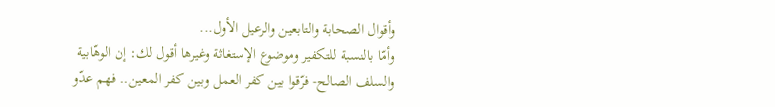وأقوال الصحابة والتابعين والرعيل الأول...
وأمّا بالنسبة للتكفير وموضوع الإستغاثة وغيرها أقول لك: إن الوهّابية والسلف الصالح- فرّقوا بين كفر العمل وبين كفر المعين.. فهم عدّو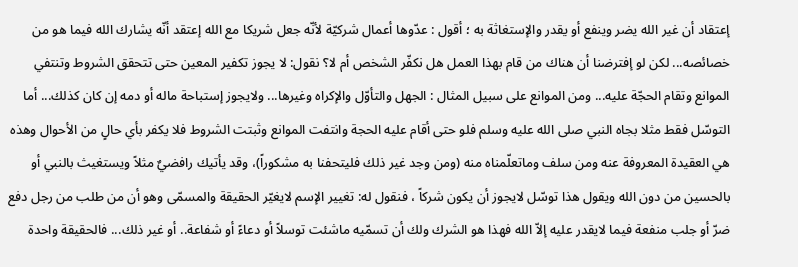إعتقاد أن غير الله يضر وينفع أو يقدر والإستغاثة به ؛ أقول : عدّوها أعمال شركيّة لأنّه جعل شريكا مع الله إعتقد أنّه يشارك الله فيما هو من خصائصه... لكن لو إفترضنا أن هناك من قام بهذا العمل هل نكفّر الشخص أم لا؟ نقول: لا يجوز تكفير المعين حتى تتحقق الشروط وتنتفي الموانع وتقام الحجّة عليه... ومن الموانع على سبيل المثال : الجهل والتأوّل والإكراه وغيرها... ولايجوز إستباحة ماله أو دمه إن كان كذلك... أما التوسّل فقط مثلا بجاه النبي صلى الله عليه وسلم فلو حتى أقام عليه الحجة وانتفت الموانع وثبتت الشروط فلا يكفر بأي حالٍ من الأحوال وهذه هي العقيدة المعروفة عنه ومن سلف وماتعلّمناه منه (ومن وجد غير ذلك فليتحفنا به مشكوراً)، وقد يأتيك رافضيٌ مثلاً ويستغيث بالنبي أو بالحسين من دون الله ويقول هذا توسّل لايجوز أن يكون شركاً ، فنقول له: تغيير الإسم لايغيّر الحقيقة والمسمّى وهو أن من طلب من رجل دفع ضرّ أو جلب منفعة فيما لايقدر عليه إلاّ الله فهذا هو الشرك ولك أن تسمّيه ماشئت توسلاً أو دعاءً أو شفاعة.. أو غير ذلك... فالحقيقة واحدة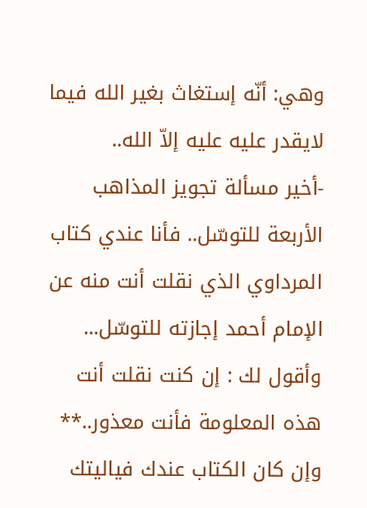وهي: أنّه إستغاث بغير الله فيما لايقدر عليه عليه إلاّ الله..
-أخير مسألة تجويز المذاهب الأربعة للتوسّل.. فأنا عندي كتاب المرداوي الذي نقلت أنت منه عن الإمام أحمد إجازته للتوسّل... وأقول لك : إن كنت نقلت أنت هذه المعلومة فأنت معذور..** وإن كان الكتاب عندك فياليتك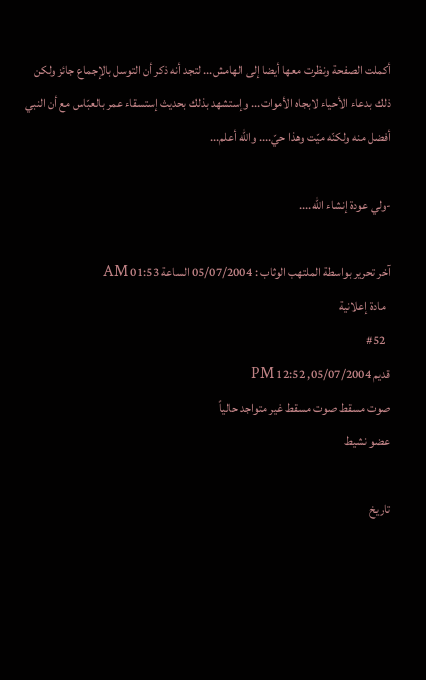أكملت الصفحة ونظرت معها أيضا إلى الهامش... لتجد أنه ذكر أن التوسل بالإجماع جائز ولكن ذلك بدعاء الأحياء لابجاه الأموات... وإستشهد بذلك بحديث إستسقاء عمر بالعبّاس مع أن النبي أفضل منه ولكنّه ميّت وهذا حيّ.... والله أعلم...

-ولي عودة إنشاء الله....

آخر تحرير بواسطة الملتهب الوثاب : 05/07/2004 الساعة 01:53 AM
  مادة إعلانية
  #52
قديم 05/07/2004, 12:52 PM
صوت مسقط صوت مسقط غير متواجد حالياً
عضو نشيط

تاريخ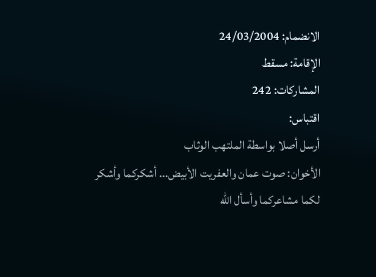الانضمام: 24/03/2004
الإقامة: مسقط
المشاركات: 242
اقتباس:
أرسل أصلا بواسطة الملتهب الوثاب
الأخوان: صوت عمان والعفريت الأبيض... أشكركما وأشكر لكما مشاعركما وأسأل الله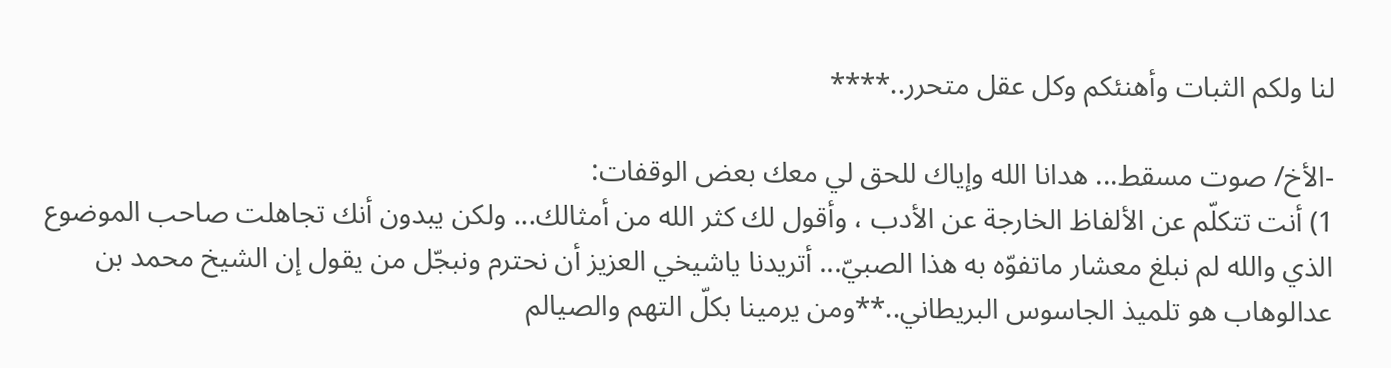لنا ولكم الثبات وأهنئكم وكل عقل متحرر..****

-الأخ/ صوت مسقط... هدانا الله وإياك للحق لي معك بعض الوقفات:
1) أنت تتكلّم عن الألفاظ الخارجة عن الأدب ، وأقول لك كثر الله من أمثالك... ولكن يبدون أنك تجاهلت صاحب الموضوع الذي والله لم نبلغ معشار ماتفوّه به هذا الصبيّ... أتريدنا ياشيخي العزيز أن نحترم ونبجّل من يقول إن الشيخ محمد بن عدالوهاب هو تلميذ الجاسوس البريطاني..**ومن يرمينا بكلّ التهم والصيالم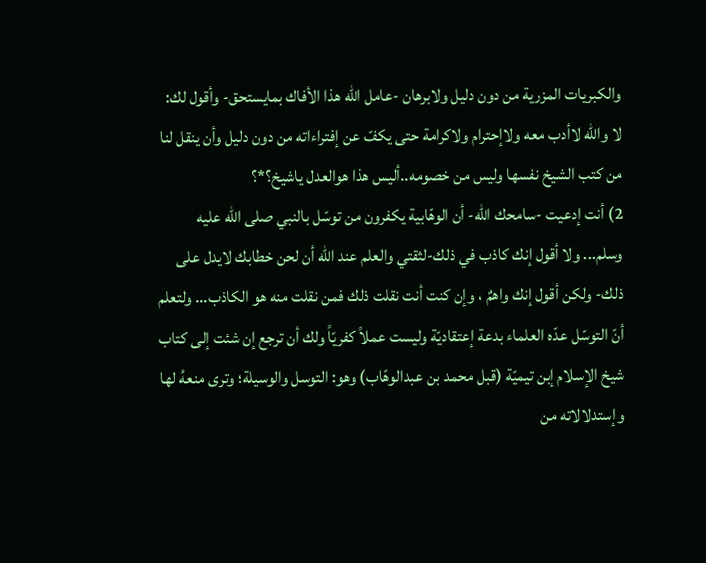والكبريات المزرية من دون دليل ولابرهان -عامل الله هذا الأفاك بمايستحق- وأقول لك: لا والله لاأدب معه ولاإحترام ولاكرامة حتى يكفّ عن إفتراءاته من دون دليل وأن ينقل لنا من كتب الشيخ نفسها وليس من خصومه..أليس هذا هوالعدل ياشيخ؟*؟
2) أنت إدعيت -سامحك الله- أن الوهّابية يكفرون من توسّل بالنبي صلى الله عليه وسلم... ولا أقول إنك كاذب في ذلك-لثقتي والعلم عند الله أن لحن خطابك لايدل على ذلك- ولكن أقول إنك واهمٌ ، وإن كنت أنت نقلت ذلك فمن نقلت منه هو الكاذب... ولتعلم أنّ التوسّل عدّه العلماء بدعة إعتقاديّة وليست عملاً كفريّاً ولك أن ترجع إن شئت إلى كتاب شيخ الإسلام إبن تيميّة (قبل محمد بن عبدالوهّاب) وهو: التوسل والوسيلة؛ وترى منعهُ لها وإستدلالاته من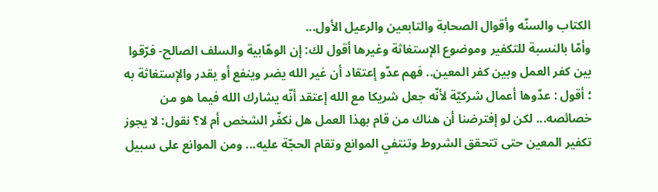الكتاب والسنّه وأقوال الصحابة والتابعين والرعيل الأول...
وأمّا بالنسبة للتكفير وموضوع الإستغاثة وغيرها أقول لك: إن الوهّابية والسلف الصالح- فرّقوا بين كفر العمل وبين كفر المعين.. فهم عدّو إعتقاد أن غير الله يضر وينفع أو يقدر والإستغاثة به ؛ أقول : عدّوها أعمال شركيّة لأنّه جعل شريكا مع الله إعتقد أنّه يشارك الله فيما هو من خصائصه... لكن لو إفترضنا أن هناك من قام بهذا العمل هل نكفّر الشخص أم لا؟ نقول: لا يجوز تكفير المعين حتى تتحقق الشروط وتنتفي الموانع وتقام الحجّة عليه... ومن الموانع على سبيل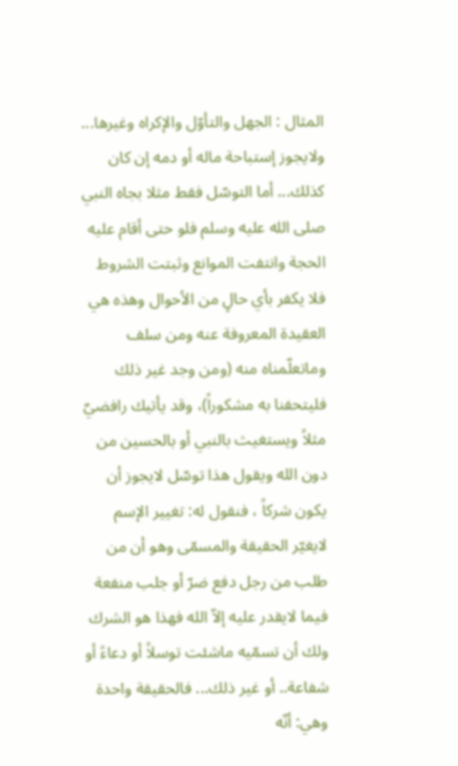المثال : الجهل والتأوّل والإكراه وغيرها... ولايجوز إستباحة ماله أو دمه إن كان كذلك... أما التوسّل فقط مثلا بجاه النبي صلى الله عليه وسلم فلو حتى أقام عليه الحجة وانتفت الموانع وثبتت الشروط فلا يكفر بأي حالٍ من الأحوال وهذه هي العقيدة المعروفة عنه ومن سلف وماتعلّمناه منه (ومن وجد غير ذلك فليتحفنا به مشكوراً)، وقد يأتيك رافضيٌ مثلاً ويستغيث بالنبي أو بالحسين من دون الله ويقول هذا توسّل لايجوز أن يكون شركاً ، فنقول له: تغيير الإسم لايغيّر الحقيقة والمسمّى وهو أن من طلب من رجل دفع ضرّ أو جلب منفعة فيما لايقدر عليه إلاّ الله فهذا هو الشرك ولك أن تسمّيه ماشئت توسلاً أو دعاءً أو شفاعة.. أو غير ذلك... فالحقيقة واحدة وهي: أنّه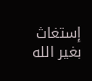إستغاث بغير الله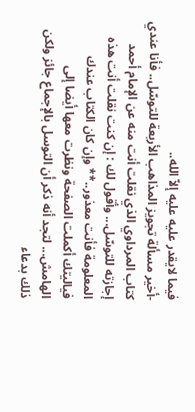فيما لايقدر عليه عليه إلاّ الله..
-أخير مسألة تجويز المذاهب الأربعة للتوسّل.. فأنا عندي كتاب المرداوي الذي نقلت أنت منه عن الإمام أحمد إجازته للتوسّل... وأقول لك : إن كنت نقلت أنت هذه المعلومة فأنت معذور..** وإن كان الكتاب عندك فياليتك أكملت الصفحة ونظرت معها أيضا إلى الهامش... لتجد أنه ذكر أن التوسل بالإجماع جائز ولكن ذلك بدعاء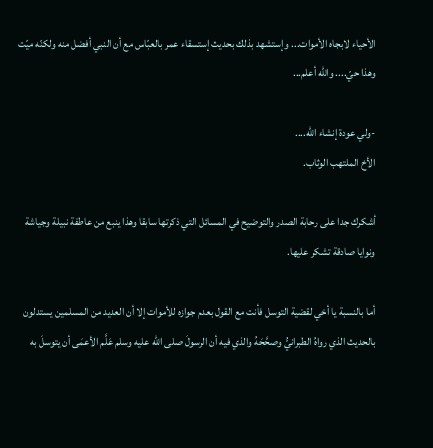الأحياء لابجاه الأموات... وإستشهد بذلك بحديث إستسقاء عمر بالعبّاس مع أن النبي أفضل منه ولكنّه ميّت وهذا حيّ.... والله أعلم...

-ولي عودة إنشاء الله....
الأخ الملتهب الوثاب.

أشكرك جدا على رحابة الصدر والتوضيح في المسائل التي ذكرتها سابقا وهذا ينبع من عاطفة نبيلة وجياشة ونوايا صادقة تشكر عليها.

أما بالنسبة يا أخي لقضية التوسل فأنت مع القول بعدم جوازه للأموات إلا أن العديد من المسلمين يستدلون بالحديث الذي رواهُ الطبرانيُّ وصحَّحَهُ والذي فيه أن الرسولَ صلى الله عليه وسلم عَلَّم الأعمَى أن يتوسلَ به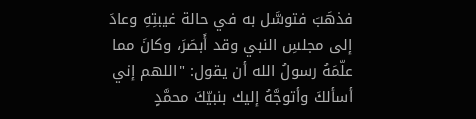فذهَبَ فتوسَّل به في حالة غيبتِهِ وعادَ إلى مجلسِ النبي وقد أَبصَرَ، وكانَ مما علّمَهُ رسولُ الله أن يقول: "اللهم إني أسألكَ وأتوجَّهُ إليك بنبيّكَ محمَّدٍ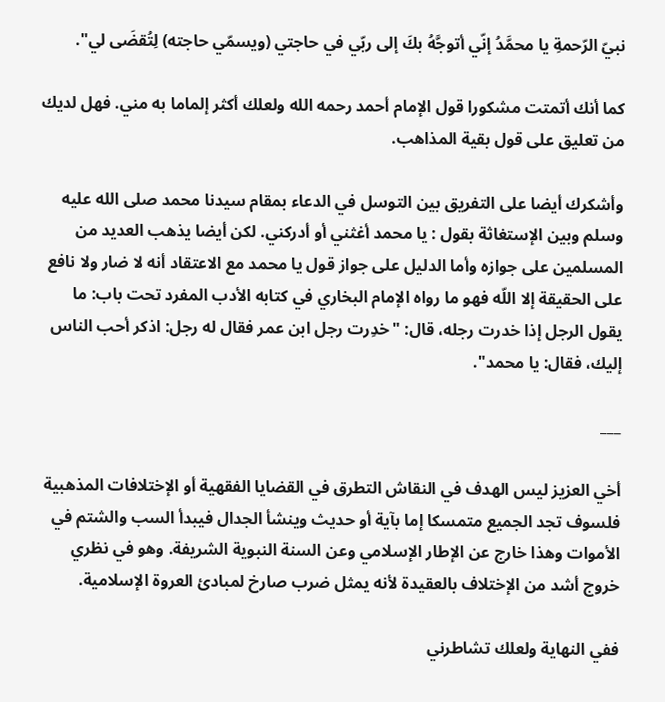نبيّ الرّحمةِ يا محمَّدُ إنّي أتوجَّهُ بكَ إلى ربّي في حاجتي (ويسمّي حاجته) لِتُقضَى لي".

كما أنك أتمتت مشكورا قول الإمام أحمد رحمه الله ولعلك أكثر إلماما به مني. فهل لديك من تعليق على قول بقية المذاهب.

وأشكرك أيضا على التفريق بين التوسل في الدعاء بمقام سيدنا محمد صلى الله عليه وسلم وبين الإستغاثة بقول : يا محمد أغثني أو أدركني. لكن أيضا يذهب العديد من المسلمين على جوازه وأما الدليل على جواز قول يا محمد مع الاعتقاد أنه لا ضار ولا نافع على الحقيقة إلا اللّه فهو ما رواه الإمام البخاري في كتابه الأدب المفرد تحت باب: ما يقول الرجل إذا خدرت رجله، قال: "خدِرت رجل ابن عمر فقال له رجل: اذكر أحب الناس إليك، فقال: يا محمد".

___

أخي العزيز ليس الهدف في النقاش التطرق في القضايا الفقهية أو الإختلافات المذهبية فلسوف تجد الجميع متمسكا إما بآية أو حديث وينشأ الجدال فيبدأ السب والشتم في الأموات وهذا خارج عن الإطار الإسلامي وعن السنة النبوية الشريفة. وهو في نظري خروج أشد من الإختلاف بالعقيدة لأنه يمثل ضرب صارخ لمبادئ العروة الإسلامية.

ففي النهاية ولعلك تشاطرني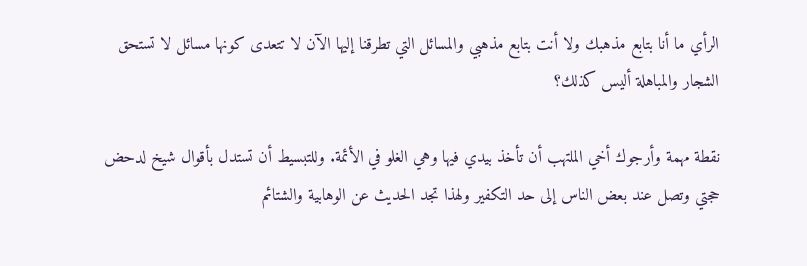الرأي ما أنا بتابع مذهبك ولا أنت بتابع مذهبي والمسائل التي تطرقنا إليها الآن لا تتعدى كونها مسائل لا تستحق الشجار والمباهلة أليس كذلك؟

نقطة مهمة وأرجوك أخي الملتهب أن تأخذ بيدي فيها وهي الغلو في الأئمة. وللتبسيط أن تستدل بأقوال شيخ لدحض حجتي وتصل عند بعض الناس إلى حد التكفير ولهذا تجد الحديث عن الوهابية والشتائم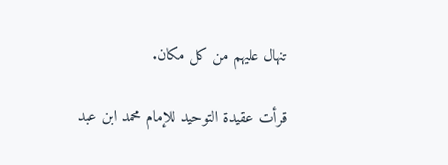تنهال عليهم من كل مكان.

قرأت عقيدة التوحيد للإمام محمد ابن عبد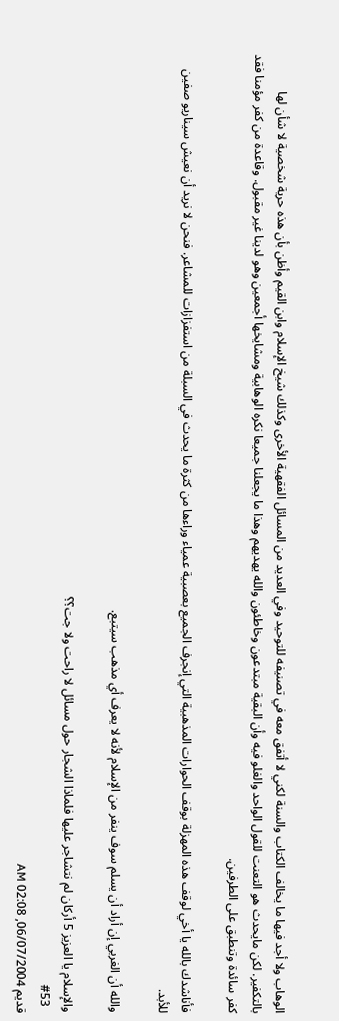الوهاب ولا أجد فيها ما يخالف الكتاب والسنة لكني لا أتفق معه في تصنيفه للتوحيد وفي العديد من المسائل الفقهية الأخرى وكذلك شيخ الإسلام وابن القيم وأظن بأن هذه حرية شخصية لا شأن لها بالتكفير. لكن مايحدث هو التعنت للقول الواحد والغلو فيه وأن البقية مبتدعون وخاطئون والله يهديهم وهذا ما يجعلنا جميعا نكره الوهابية ومشايخها أجمعين وهو لدينا غير مقبول. وقاعدة من كفر مؤمنا فقد كفر سائدة وتنطبق على الطرفين.

فأناشدك بالله يا أخي لوقف هذه المهزلة بوقف الحوارات المذهبية التي إنجرف الجميع بعصبية عمياء وراءها من كثرة ما يحدث في السبلة من استفزازات للمشاعر. فنحن لا نريد أن نعيش سيناريو صفين للأبد.

والله أن الغربي إن أراد أن يسلم سوف ينفر من الإسلام لأنه لا يعرف أي مذهب سيتبع.

والإسلام يا العزيز 5 أركان لم نتشاجر عليها فلماذا الشجار حول مسائل لا راحت ولا جت؟؟
  #53
قديم 06/07/2004, 02:08 AM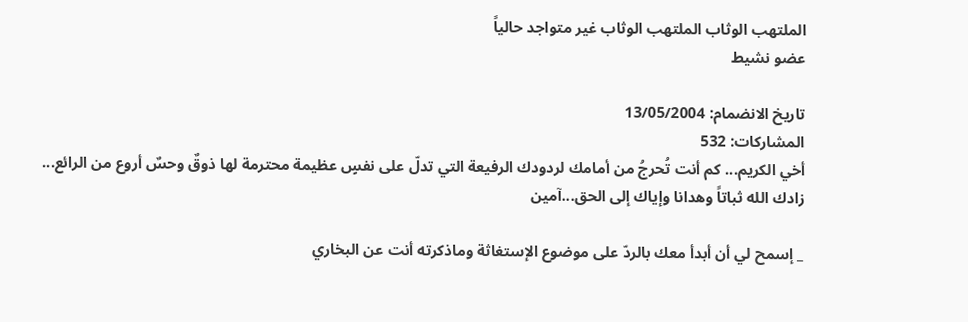الملتهب الوثاب الملتهب الوثاب غير متواجد حالياً
عضو نشيط

تاريخ الانضمام: 13/05/2004
المشاركات: 532
أخي الكريم... كم أنت تُحرجُ من أمامك لردودك الرفيعة التي تدلّ على نفسٍ عظيمة محترمة لها ذوقٌ وحسٌ أروع من الرائع... زادك الله ثباتاً وهدانا وإياك إلى الحق...آمين

_ إسمح لي أن أبدأ معك بالردّ على موضوع الإستغاثة وماذكرته أنت عن البخاري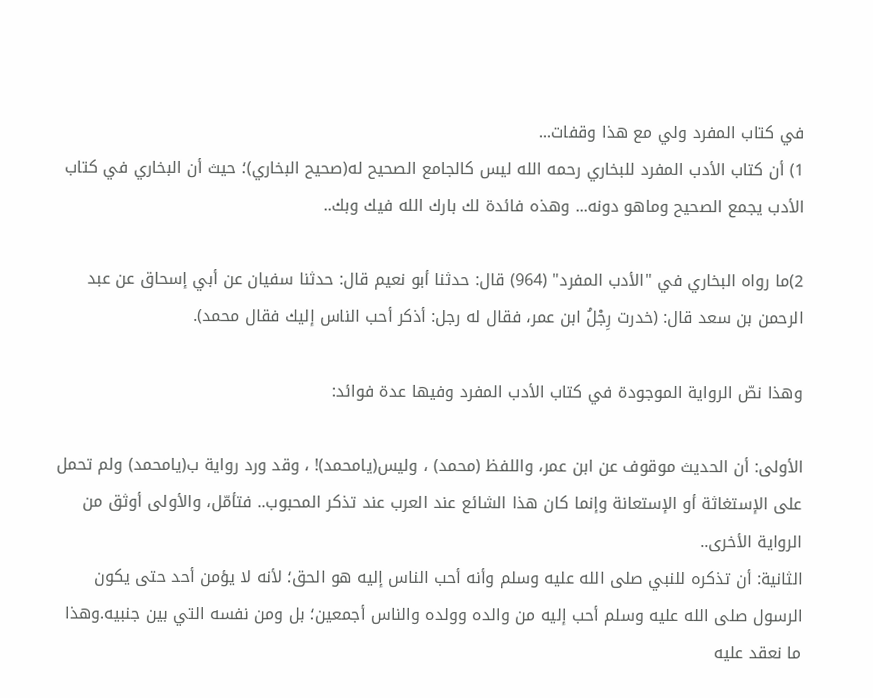في كتاب المفرد ولي مع هذا وقفات...
1) أن كتاب الأدب المفرد للبخاري رحمه الله ليس كالجامع الصحيح له(صحيح البخاري)؛ حيث أن البخاري في كتاب الأدب يجمع الصحيح وماهو دونه... وهذه فائدة لك بارك الله فيك وبك..

2)ما رواه البخاري في "الأدب المفرد" (964) قال: حدثنا أبو نعيم قال: حدثنا سفيان عن أبي إسحاق عن عبد الرحمن بن سعد قال: (خدرت رِجْلُ ابن عمر، فقال له رجل: أذكر أحب الناس إليك فقال محمد).

وهذا نصّ الرواية الموجودة في كتاب الأدب المفرد وفيها عدة فوائد:

الأولى: أن الحديث موقوف عن ابن عمر، واللفظ (محمد) ، وليس(يامحمد)! ، وقد ورد رواية ب(يامحمد) ولم تحمل على الإستغاثة أو الإستعانة وإنما كان هذا الشائع عند العرب عند تذكر المحبوب.. فتأمّل، والأولى أوثق من الرواية الأخرى..
الثانية: أن تذكره للنبي صلى الله عليه وسلم وأنه أحب الناس إليه هو الحق؛ لأنه لا يؤمن أحد حتى يكون الرسول صلى الله عليه وسلم أحب إليه من والده وولده والناس أجمعين؛ بل ومن نفسه التي بين جنبيه.وهذا ما نعقد عليه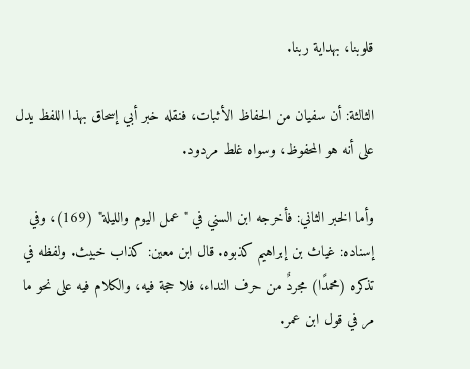قلوبنا، بهداية ربنا.

الثالثة: أن سفيان من الحفاظ الأثبات، فنقله خبر أبي إسحاق بهذا اللفظ يدل على أنه هو المحفوظ، وسواه غلط مردود.

وأما الخبر الثاني: فأخرجه ابن السني في "عمل اليوم والليلة" (169)، وفي إسناده: غياث بن إبراهيم كذبوه. قال ابن معين: كذاب خبيث. ولفظه في تذكره (محمدًا) مجردٌ من حرف النداء، فلا حجة فيه، والكلام فيه على نحو ما مر في قول ابن عمر.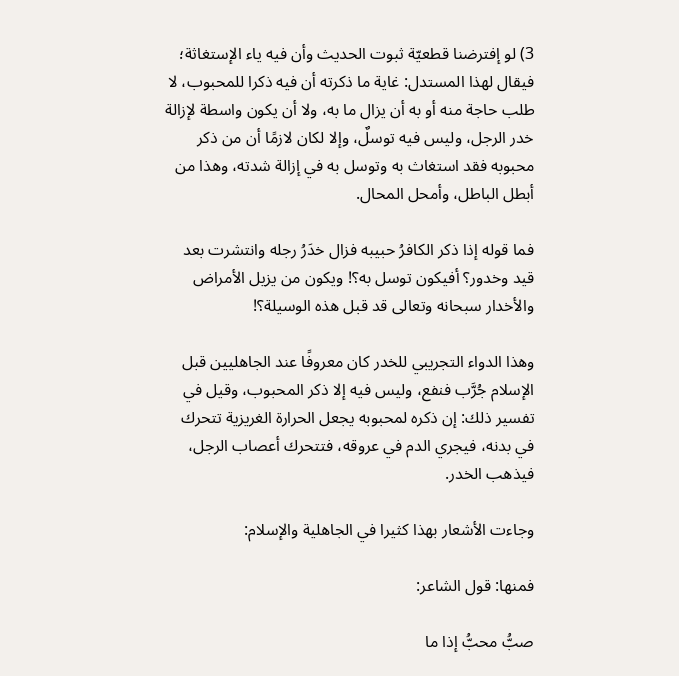3) لو إفترضنا قطعيّة ثبوت الحديث وأن فيه ياء الإستغاثة؛ فيقال لهذا المستدل: غاية ما ذكرته أن فيه ذكرا للمحبوب، لا طلب حاجة منه أو به أن يزال ما به، ولا أن يكون واسطة لإزالة خدر الرجل، وليس فيه توسلٌ، وإلا لكان لازمًا أن من ذكر محبوبه فقد استغاث به وتوسل به في إزالة شدته، وهذا من أبطل الباطل، وأمحل المحال.

فما قوله إذا ذكر الكافرُ حبيبه فزال خدَرُ رجله وانتشرت بعد قيد وخدور؟ أفيكون توسل به؟! ويكون من يزيل الأمراض والأخدار سبحانه وتعالى قد قبل هذه الوسيلة؟!

وهذا الدواء التجريبي للخدر كان معروفًا عند الجاهليين قبل الإسلام جُرَّب فنفع، وليس فيه إلا ذكر المحبوب، وقيل في تفسير ذلك: إن ذكره لمحبوبه يجعل الحرارة الغريزية تتحرك في بدنه، فيجري الدم في عروقه، فتتحرك أعصاب الرجل، فيذهب الخدر.

وجاءت الأشعار بهذا كثيرا في الجاهلية والإسلام:

فمنها: قول الشاعر:

صبُّ محبُّ إذا ما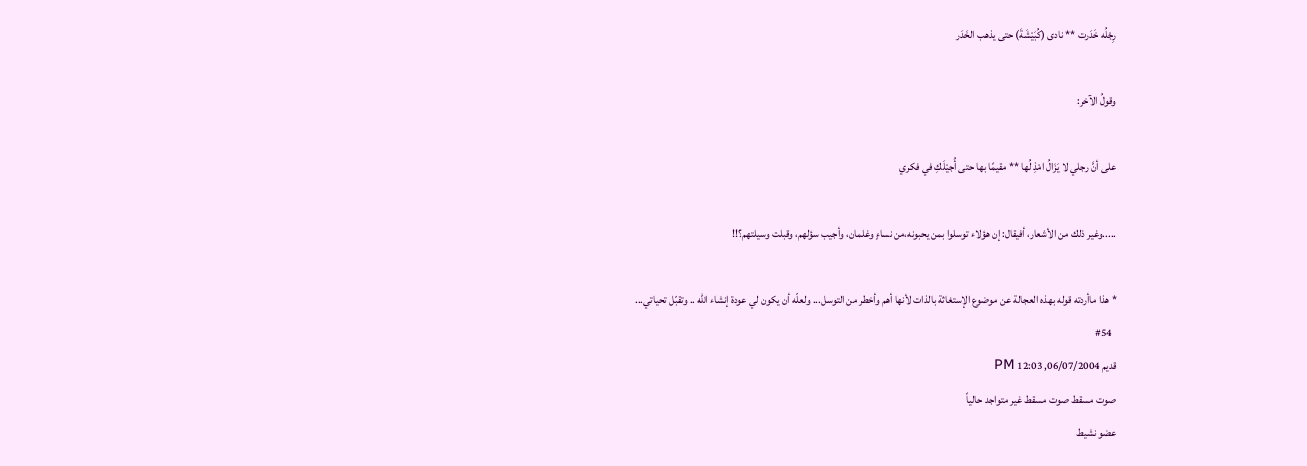رِجْلُه خَدَرت ** نادى (كُبَيْشَةَ) حتى يذهب الخَدَر

وقولُ الآخر:

على أنَّ رجلي لا يَزَالُ امْذِ لُها ** مقيمًا بها حتى أُجيْلَكِ في فكري

.....وغير ذلك من الأشعار، أفيقال: إن هؤلاء توسلوا بمن يحبونه،من نساءٍ وغلمان، وأجيب سؤلهم، وقبلت وسيلتهم؟!!

* هذا ماأردته قوله بهذه العجالة عن موضوع الإستغاثة بالذات لأنها أهم وأخطر من التوسل... ولعلّه أن يكون لي عودة إنشاء الله .. وتقبّل تحياتي...
  #54
قديم 06/07/2004, 12:03 PM
صوت مسقط صوت مسقط غير متواجد حالياً
عضو نشيط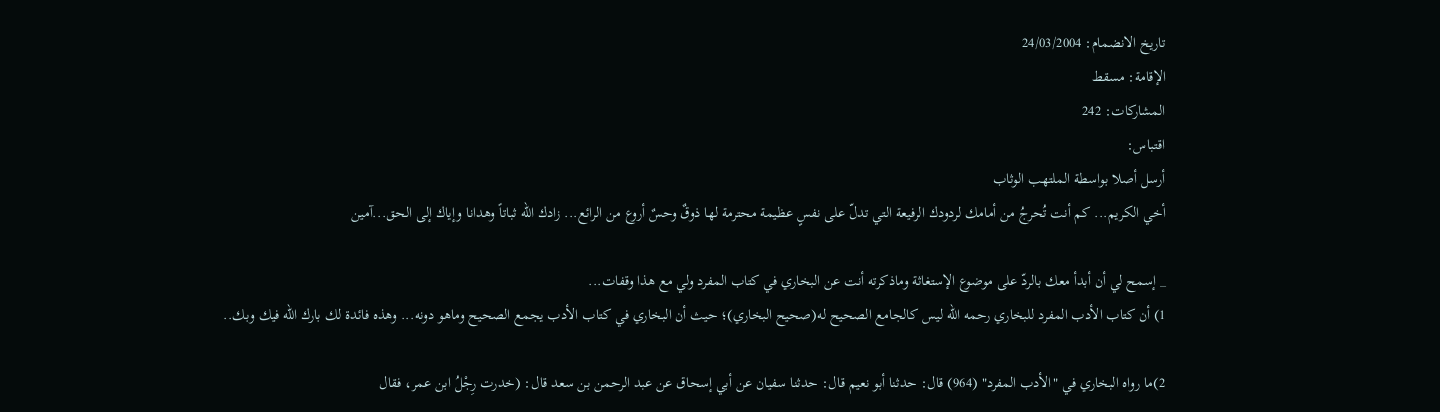تاريخ الانضمام: 24/03/2004
الإقامة: مسقط
المشاركات: 242
اقتباس:
أرسل أصلا بواسطة الملتهب الوثاب
أخي الكريم... كم أنت تُحرجُ من أمامك لردودك الرفيعة التي تدلّ على نفسٍ عظيمة محترمة لها ذوقٌ وحسٌ أروع من الرائع... زادك الله ثباتاً وهدانا وإياك إلى الحق...آمين

_ إسمح لي أن أبدأ معك بالردّ على موضوع الإستغاثة وماذكرته أنت عن البخاري في كتاب المفرد ولي مع هذا وقفات...
1) أن كتاب الأدب المفرد للبخاري رحمه الله ليس كالجامع الصحيح له(صحيح البخاري)؛ حيث أن البخاري في كتاب الأدب يجمع الصحيح وماهو دونه... وهذه فائدة لك بارك الله فيك وبك..

2)ما رواه البخاري في "الأدب المفرد" (964) قال: حدثنا أبو نعيم قال: حدثنا سفيان عن أبي إسحاق عن عبد الرحمن بن سعد قال: (خدرت رِجْلُ ابن عمر، فقال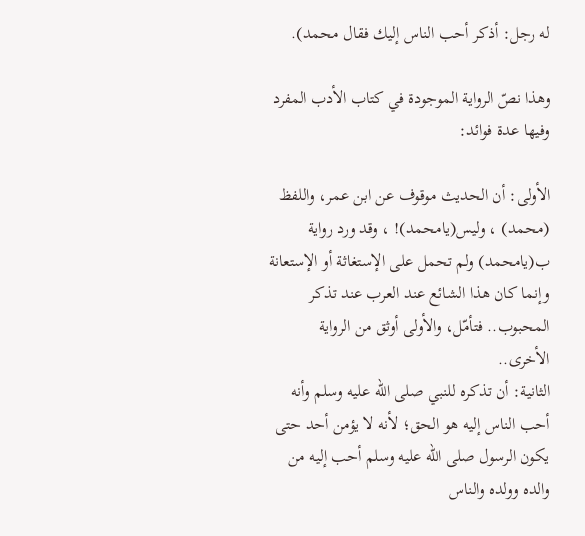له رجل: أذكر أحب الناس إليك فقال محمد).

وهذا نصّ الرواية الموجودة في كتاب الأدب المفرد وفيها عدة فوائد:

الأولى: أن الحديث موقوف عن ابن عمر، واللفظ (محمد) ، وليس(يامحمد)! ، وقد ورد رواية ب(يامحمد) ولم تحمل على الإستغاثة أو الإستعانة وإنما كان هذا الشائع عند العرب عند تذكر المحبوب.. فتأمّل، والأولى أوثق من الرواية الأخرى..
الثانية: أن تذكره للنبي صلى الله عليه وسلم وأنه أحب الناس إليه هو الحق؛ لأنه لا يؤمن أحد حتى يكون الرسول صلى الله عليه وسلم أحب إليه من والده وولده والناس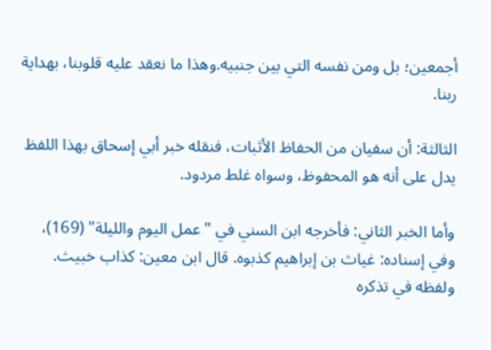أجمعين؛ بل ومن نفسه التي بين جنبيه.وهذا ما نعقد عليه قلوبنا، بهداية ربنا.

الثالثة: أن سفيان من الحفاظ الأثبات، فنقله خبر أبي إسحاق بهذا اللفظ يدل على أنه هو المحفوظ، وسواه غلط مردود.

وأما الخبر الثاني: فأخرجه ابن السني في "عمل اليوم والليلة" (169)، وفي إسناده: غياث بن إبراهيم كذبوه. قال ابن معين: كذاب خبيث. ولفظه في تذكره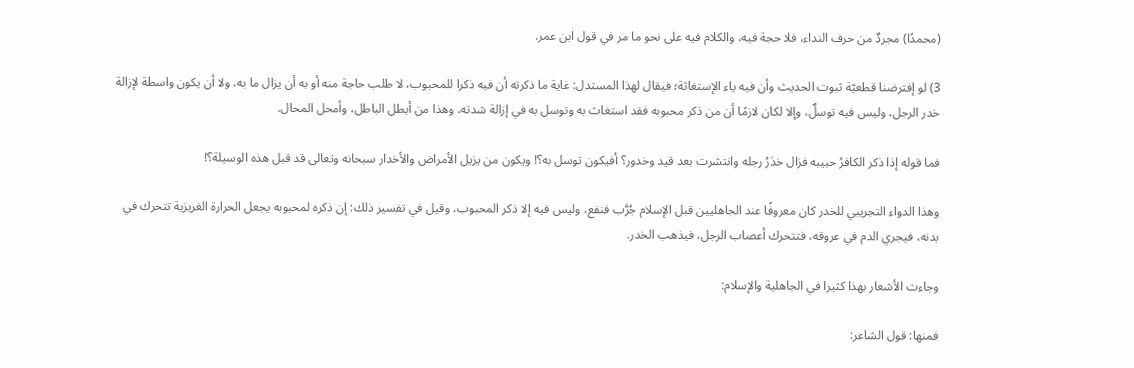(محمدًا) مجردٌ من حرف النداء، فلا حجة فيه، والكلام فيه على نحو ما مر في قول ابن عمر.

3) لو إفترضنا قطعيّة ثبوت الحديث وأن فيه ياء الإستغاثة؛ فيقال لهذا المستدل: غاية ما ذكرته أن فيه ذكرا للمحبوب، لا طلب حاجة منه أو به أن يزال ما به، ولا أن يكون واسطة لإزالة خدر الرجل، وليس فيه توسلٌ، وإلا لكان لازمًا أن من ذكر محبوبه فقد استغاث به وتوسل به في إزالة شدته، وهذا من أبطل الباطل، وأمحل المحال.

فما قوله إذا ذكر الكافرُ حبيبه فزال خدَرُ رجله وانتشرت بعد قيد وخدور؟ أفيكون توسل به؟! ويكون من يزيل الأمراض والأخدار سبحانه وتعالى قد قبل هذه الوسيلة؟!

وهذا الدواء التجريبي للخدر كان معروفًا عند الجاهليين قبل الإسلام جُرَّب فنفع، وليس فيه إلا ذكر المحبوب، وقيل في تفسير ذلك: إن ذكره لمحبوبه يجعل الحرارة الغريزية تتحرك في بدنه، فيجري الدم في عروقه، فتتحرك أعصاب الرجل، فيذهب الخدر.

وجاءت الأشعار بهذا كثيرا في الجاهلية والإسلام:

فمنها: قول الشاعر: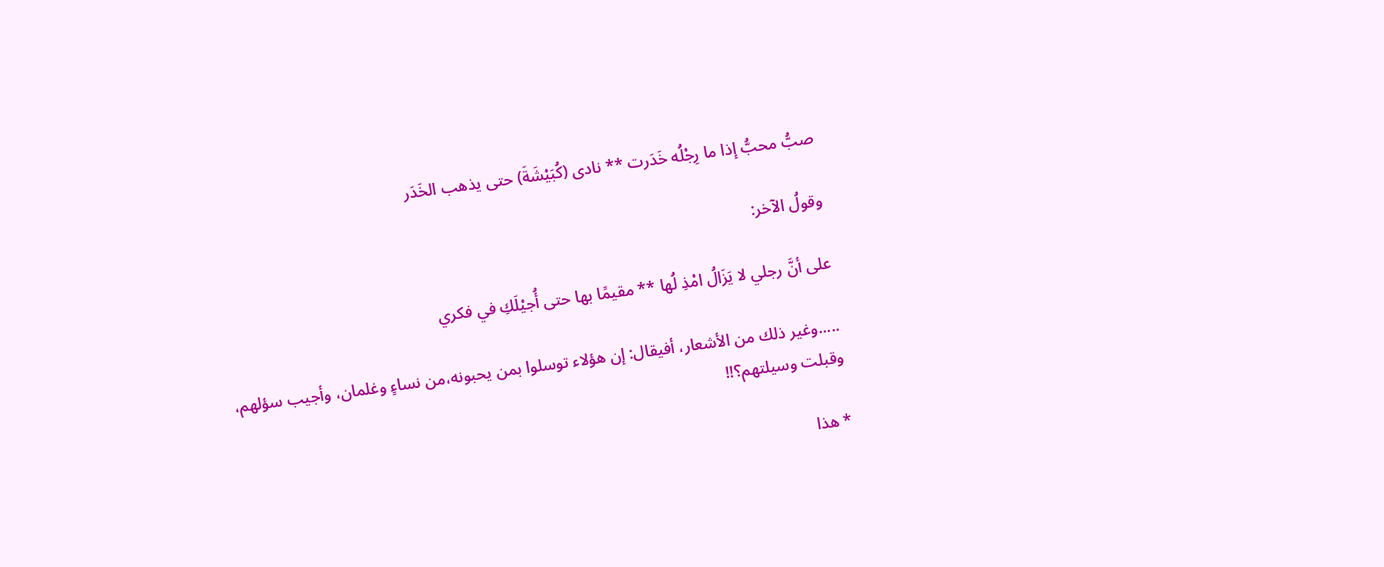صبُّ محبُّ إذا ما رِجْلُه خَدَرت ** نادى (كُبَيْشَةَ) حتى يذهب الخَدَر

وقولُ الآخر:

على أنَّ رجلي لا يَزَالُ امْذِ لُها ** مقيمًا بها حتى أُجيْلَكِ في فكري

.....وغير ذلك من الأشعار، أفيقال: إن هؤلاء توسلوا بمن يحبونه،من نساءٍ وغلمان، وأجيب سؤلهم، وقبلت وسيلتهم؟!!

* هذا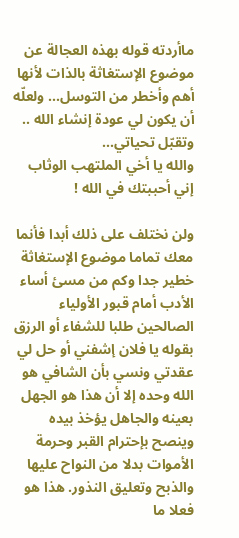ماأردته قوله بهذه العجالة عن موضوع الإستغاثة بالذات لأنها أهم وأخطر من التوسل... ولعلّه أن يكون لي عودة إنشاء الله .. وتقبّل تحياتي...
والله يا أخي الملتهب الوثاب إني أحببتك في الله !

ولن نختلف على ذلك أبدا فأنما معك تماما موضوع الإستغاثة خطير جدا وكم من مسئ أساء الأدب أمام قبور الأولياء الصالحين طلبا للشفاء أو الرزق بقوله يا فلان إشفني أو حل لي عقدتي ونسي بأن الشافي هو الله وحده إلا أن هذا هو الجهل بعينه والجاهل يؤخذ بيده وينصح بإحترام القبر وحرمة الأموات بدلا من النواح عليها والذبح وتعليق النذور. هذا هو فعلا ما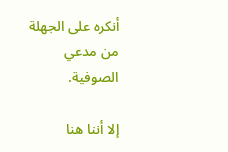أنكره على الجهلة من مدعي الصوفية.

إلا أننا هنا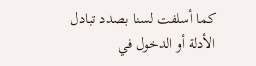كما أسلفت لسنا بصدد تبادل الأدلة أو الدخول في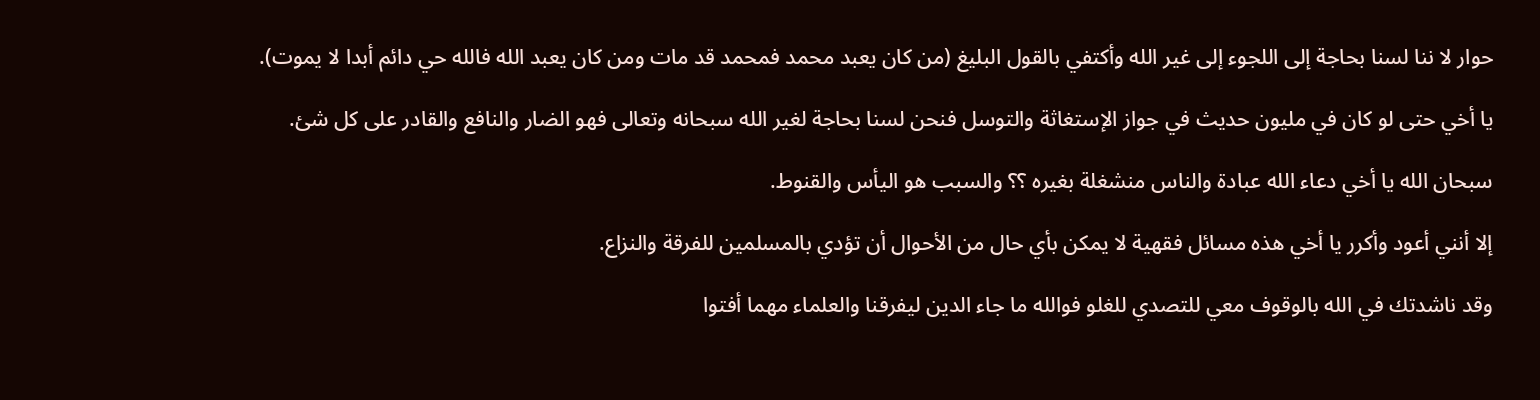حوار لا ننا لسنا بحاجة إلى اللجوء إلى غير الله وأكتفي بالقول البليغ (من كان يعبد محمد فمحمد قد مات ومن كان يعبد الله فالله حي دائم أبدا لا يموت).

يا أخي حتى لو كان في مليون حديث في جواز الإستغاثة والتوسل فنحن لسنا بحاجة لغير الله سبحانه وتعالى فهو الضار والنافع والقادر على كل شئ.

سبحان الله يا أخي دعاء الله عبادة والناس منشغلة بغيره ؟؟ والسبب هو اليأس والقنوط.

إلا أنني أعود وأكرر يا أخي هذه مسائل فقهية لا يمكن بأي حال من الأحوال أن تؤدي بالمسلمين للفرقة والنزاع.

وقد ناشدتك في الله بالوقوف معي للتصدي للغلو فوالله ما جاء الدين ليفرقنا والعلماء مهما أفتوا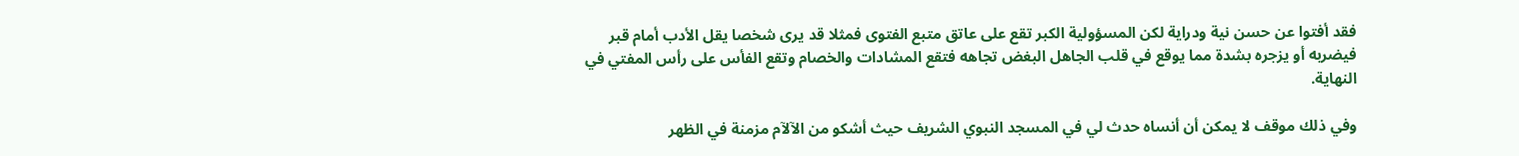فقد أفتوا عن حسن نية ودراية لكن المسؤولية الكبر تقع على عاتق متبع الفتوى فمثلا قد يرى شخصا يقل الأدب أمام قبر فيضربه أو يزجره بشدة مما يوقع في قلب الجاهل البغض تجاهه فتقع المشادات والخصام وتقع الفأس على رأس المفتي في النهاية.

وفي ذلك موقف لا يمكن أن أنساه حدث لي في المسجد النبوي الشريف حيث أشكو من الآلآم مزمنة في الظهر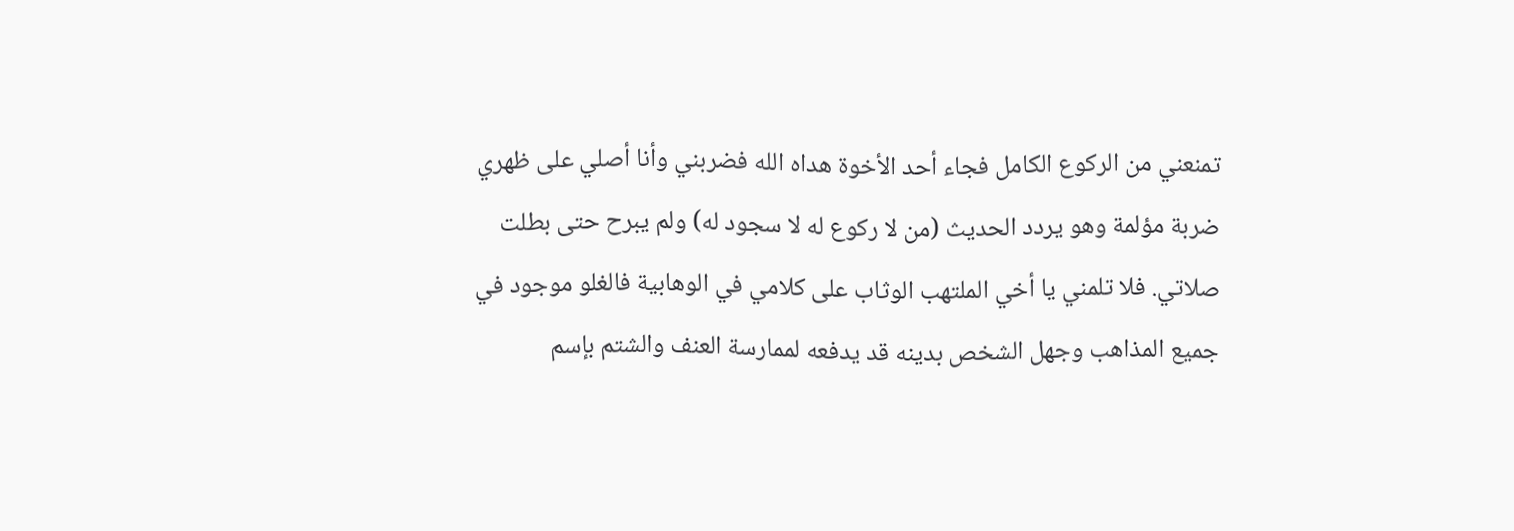تمنعني من الركوع الكامل فجاء أحد الأخوة هداه الله فضربني وأنا أصلي على ظهري ضربة مؤلمة وهو يردد الحديث (من لا ركوع له لا سجود له) ولم يبرح حتى بطلت صلاتي. فلا تلمني يا أخي الملتهب الوثاب على كلامي في الوهابية فالغلو موجود في جميع المذاهب وجهل الشخص بدينه قد يدفعه لممارسة العنف والشتم بإسم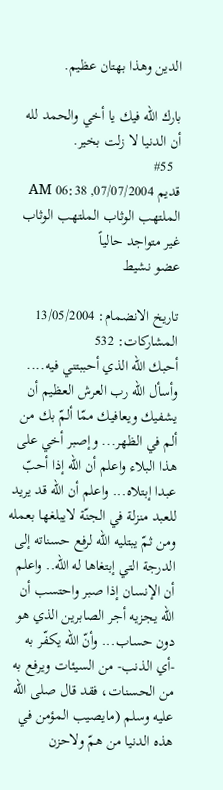الدين وهذا بهتان عظيم.

بارك الله فيك يا أخي والحمد لله أن الدنيا لا زلت بخير.
  #55
قديم 07/07/2004, 06:38 AM
الملتهب الوثاب الملتهب الوثاب غير متواجد حالياً
عضو نشيط

تاريخ الانضمام: 13/05/2004
المشاركات: 532
أحبك الله الذي أحببتني فيه.... وأسأل الله رب العرش العظيم أن يشفيك ويعافيك ممّا ألمّ بك من ألم في الظهر... وإصبر أخي على هذا البلاء واعلم أن الله إذا أحبّ عبدا إبتلاه... واعلم أن الله قد يريد للعبد منزلة في الجنّة لايبلغها بعمله ومن ثمّ يبتليه الله لرفع حسناته إلى الدرجة التي إبتغاها له الله.. واعلم أن الإنسان إذا صبر واحتسب أن الله يجزيه أجر الصابرين الذي هو دون حساب... وأنّ الله يكفّر به -أي الذنب- من السيئات ويرفع به من الحسنات، فقد قال صلى الله عليه وسلم (مايصيب المؤمن في هذه الدنيا من همّ ولاحزن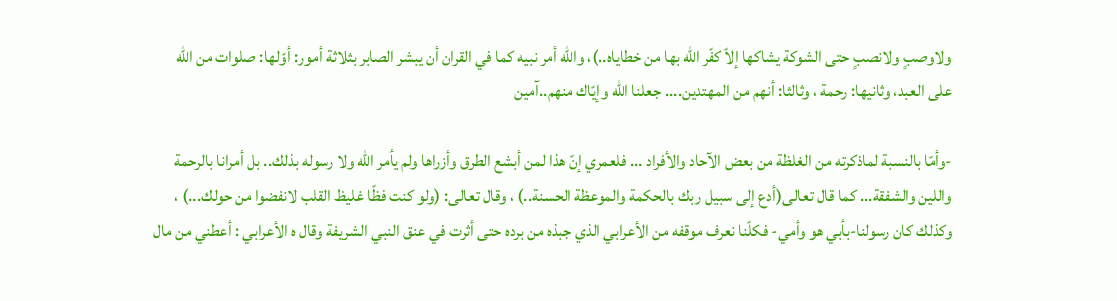ولاوصبٍ ولانصبٍ حتى الشوكة يشاكها إلاّ كفّر الله بها من خطاياه..)، والله أمر نبيه كما في القران أن يبشر الصابر بثلاثة أمور: أوّلها: صلوات من الله على العبد، وثانيها: رحمة ، وثالثا: أنهم من المهتدين.... جعلنا الله وإيّاك منهم..آمين

-وأمّا بالنسبة لماذكرته من الغلظة من بعض الآحاد والأفراد ... فلعمري إنّ هذا لمن أبشع الطرق وأزراها ولم يأمر الله ولا رسوله بذلك.. بل أمرانا بالرحمة واللين والشفقة... كما قال تعالى(أدع إلى سبيل ربك بالحكمة والموعظة الحسنة..) ، وقال تعالى: (ولو كنت فظّا غليظ القلب لانفضوا من حولك...) ، وكذلك كان رسولنا-بأبي هو وأمي- فكلّنا نعرف موقفه من الأعرابي الذي جبذه من برده حتى أثرت في عنق النبي الشريفة وقال ه الأعرابي : أعطني من مال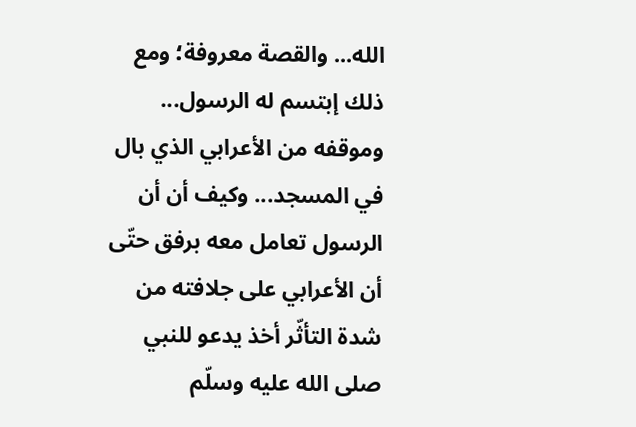الله... والقصة معروفة؛ ومع ذلك إبتسم له الرسول... وموقفه من الأعرابي الذي بال في المسجد... وكيف أن أن الرسول تعامل معه برفق حتّى أن الأعرابي على جلافته من شدة التأثّر أخذ يدعو للنبي صلى الله عليه وسلّم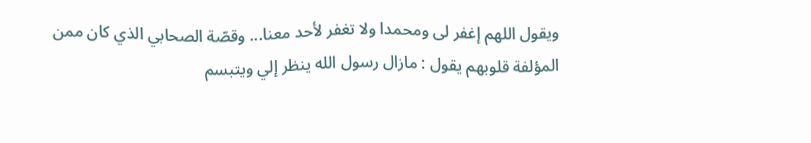ويقول اللهم إغفر لى ومحمدا ولا تغفر لأحد معنا... وقصّة الصحابي الذي كان ممن المؤلفة قلوبهم يقول : مازال رسول الله ينظر إلي ويتبسم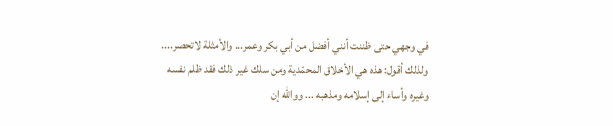في وجهي حتى ظننت أنني أفضل من أبي بكر وعمر... والأمثلة لاتحصر.... ولذلك أقول: هذه هي الأخلاق المحمّدية ومن سلك غير ذلك فقد ظلم نفسه وغيره وأساء إلى إسلامه ومذهبه ... ووالله إن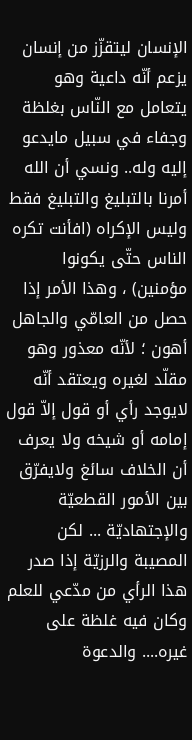الإنسان ليتقزّز من إنسان يزعم أنّه داعية وهو يتعامل مع النّاس بغلظة وجفاء في سبيل مايدعو إليه وله.. ونسي أن الله أمرنا بالتبليغ والتبليغ فقط وليس الإكراه (افأنت تكره الناس حتّى يكونوا مؤمنين) ، وهذا الأمر إذا حصل من العامّي والجاهل أهون ؛ لأنّه معذور وهو مقلّد لغيره ويعتقد أنّه لايوجد رأي أو قول إلاّ قول إمامه أو شيخه ولا يعرف أن الخلاف سائغ ولايفرّق بين الأمور القطعيّة والإجتهاديّة ... لكن المصيبة والرزيّة إذا صدر هذا الرأي من مدّعي للعلم وكان فيه غلظة على غيره.... والدعوة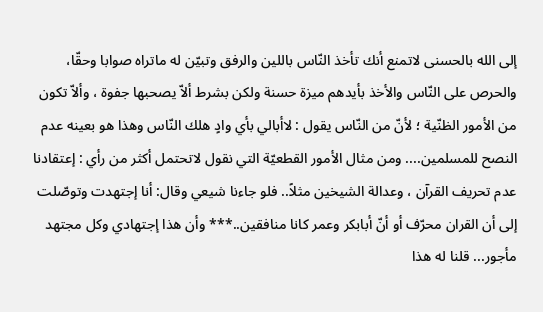إلى الله بالحسنى لاتمنع أنك تأخذ النّاس باللين والرفق وتبيّن له ماتراه صوابا وحقّا، والحرص على النّاس والأخذ بأيدهم ميزة حسنة ولكن بشرط ألاّ يصحبها جفوة ، وألاّ تكون من الأمور الظنّية ؛ لأنّ من النّاس يقول : لاأبالي بأي وادٍ هلك النّاس وهذا هو بعينه عدم النصح للمسلمين.... ومن مثال الأمور القطعيّة التي نقول لاتحتمل أكثر من رأي : إعتقادنا عدم تحريف القرآن ، وعدالة الشيخين مثلاً.. فلو جاءنا شيعي وقال: أنا إجتهدت وتوصّلت إلى أن القران محرّف أو أنّ أبابكر وعمر كانا منافقين..*** وأن هذا إجتهادي وكل مجتهد مأجور... قلنا له هذا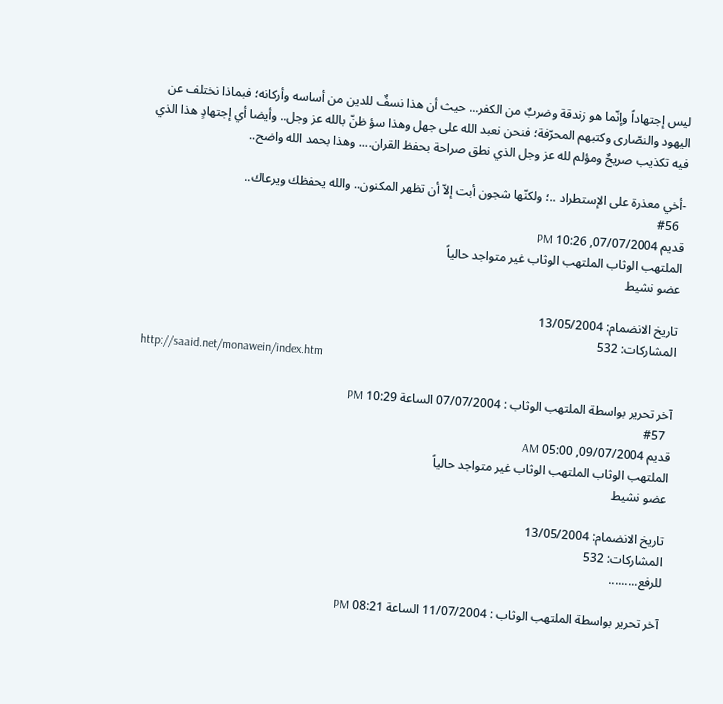ليس إجتهاداً وإنّما هو زندقة وضربٌ من الكفر... حيث أن هذا نسفٌ للدين من أساسه وأركانه؛ فبماذا نختلف عن اليهود والنصّارى وكتبهم المحرّفة؛ فنحن نعبد الله على جهل وهذا سؤ ظنّ بالله عز وجل.. وأيضا أي إجتهادٍ هذا الذي فيه تكذيب صريحٌ ومؤلم لله عز وجل الذي نطق صراحة بحفظ القران.... وهذا بحمد الله واضح..

-أخي معذرة على الإستطراد ..؛ ولكنّها شجون أبت إلاّ أن تظهر المكنون.. والله يحفظك ويرعاك..
  #56
قديم 07/07/2004, 10:26 PM
الملتهب الوثاب الملتهب الوثاب غير متواجد حالياً
عضو نشيط

تاريخ الانضمام: 13/05/2004
المشاركات: 532
http://saaid.net/monawein/index.htm

آخر تحرير بواسطة الملتهب الوثاب : 07/07/2004 الساعة 10:29 PM
  #57
قديم 09/07/2004, 05:00 AM
الملتهب الوثاب الملتهب الوثاب غير متواجد حالياً
عضو نشيط

تاريخ الانضمام: 13/05/2004
المشاركات: 532
للرفع.........

آخر تحرير بواسطة الملتهب الوثاب : 11/07/2004 الساعة 08:21 PM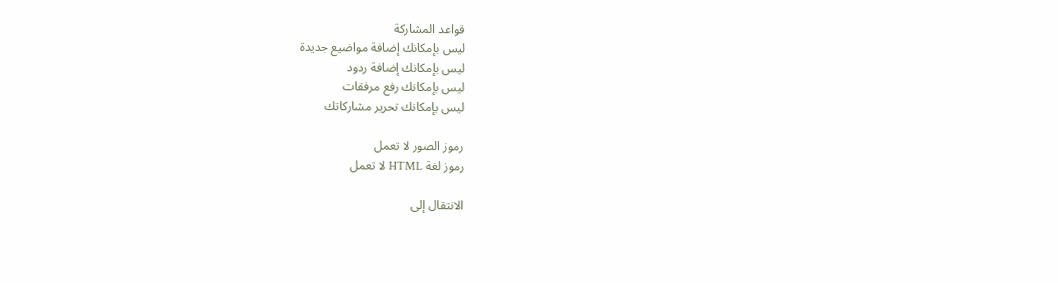قواعد المشاركة
ليس بإمكانك إضافة مواضيع جديدة
ليس بإمكانك إضافة ردود
ليس بإمكانك رفع مرفقات
ليس بإمكانك تحرير مشاركاتك

رموز الصور لا تعمل
رموز لغة HTML لا تعمل

الانتقال إلى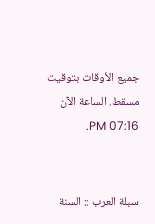جميع الأوقات بتوقيت مسقط. الساعة الآن 07:16 PM.


سبلة العرب :: السنة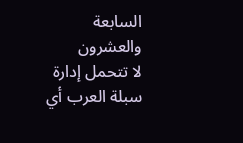السابعة والعشرون
لا تتحمل إدارة سبلة العرب أي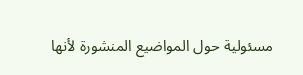مسئولية حول المواضيع المنشورة لأنها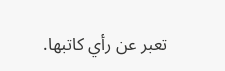تعبر عن رأي كاتبها.